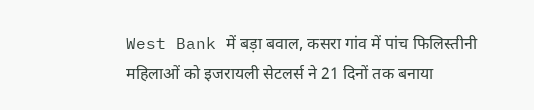West Bank में बड़ा बवाल, कसरा गांव में पांच फिलिस्तीनी महिलाओं को इजरायली सेटलर्स ने 21 दिनों तक बनाया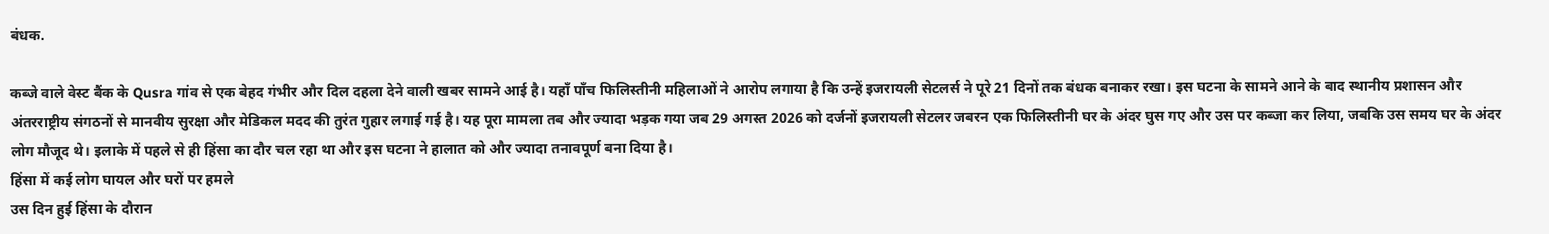बंधक.

कब्जे वाले वेस्ट बैंक के Qusra गांव से एक बेहद गंभीर और दिल दहला देने वाली खबर सामने आई है। यहाँ पाँच फिलिस्तीनी महिलाओं ने आरोप लगाया है कि उन्हें इजरायली सेटलर्स ने पूरे 21 दिनों तक बंधक बनाकर रखा। इस घटना के सामने आने के बाद स्थानीय प्रशासन और अंतरराष्ट्रीय संगठनों से मानवीय सुरक्षा और मेडिकल मदद की तुरंत गुहार लगाई गई है। यह पूरा मामला तब और ज्यादा भड़क गया जब 29 अगस्त 2026 को दर्जनों इजरायली सेटलर जबरन एक फिलिस्तीनी घर के अंदर घुस गए और उस पर कब्जा कर लिया, जबकि उस समय घर के अंदर लोग मौजूद थे। इलाके में पहले से ही हिंसा का दौर चल रहा था और इस घटना ने हालात को और ज्यादा तनावपूर्ण बना दिया है।
हिंसा में कई लोग घायल और घरों पर हमले
उस दिन हुई हिंसा के दौरान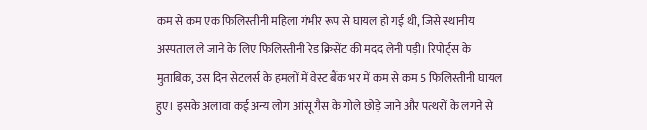कम से कम एक फिलिस्तीनी महिला गंभीर रूप से घायल हो गई थी, जिसे स्थानीय अस्पताल ले जाने के लिए फिलिस्तीनी रेड क्रिसेंट की मदद लेनी पड़ी। रिपोर्ट्स के मुताबिक, उस दिन सेटलर्स के हमलों में वेस्ट बैंक भर में कम से कम 5 फिलिस्तीनी घायल हुए। इसके अलावा कई अन्य लोग आंसू गैस के गोले छोड़े जाने और पत्थरों के लगने से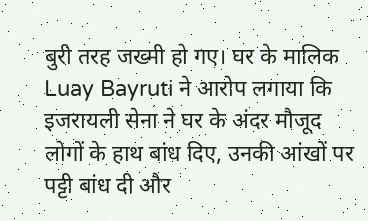बुरी तरह जख्मी हो गए। घर के मालिक Luay Bayruti ने आरोप लगाया कि इजरायली सेना ने घर के अंदर मौजूद लोगों के हाथ बांध दिए, उनकी आंखों पर पट्टी बांध दी और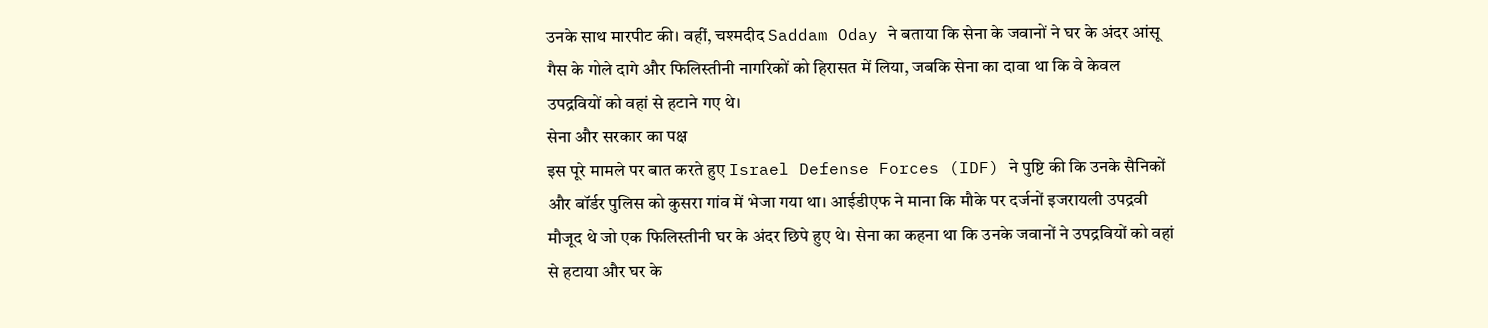उनके साथ मारपीट की। वहीं, चश्मदीद Saddam Oday ने बताया कि सेना के जवानों ने घर के अंदर आंसू गैस के गोले दागे और फिलिस्तीनी नागरिकों को हिरासत में लिया, जबकि सेना का दावा था कि वे केवल उपद्रवियों को वहां से हटाने गए थे।
सेना और सरकार का पक्ष
इस पूरे मामले पर बात करते हुए Israel Defense Forces (IDF) ने पुष्टि की कि उनके सैनिकों और बॉर्डर पुलिस को कुसरा गांव में भेजा गया था। आईडीएफ ने माना कि मौके पर दर्जनों इजरायली उपद्रवी मौजूद थे जो एक फिलिस्तीनी घर के अंदर छिपे हुए थे। सेना का कहना था कि उनके जवानों ने उपद्रवियों को वहां से हटाया और घर के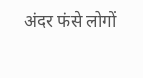अंदर फंसे लोगों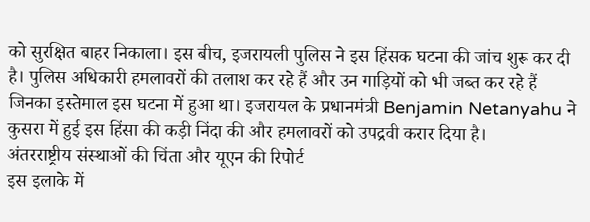को सुरक्षित बाहर निकाला। इस बीच, इजरायली पुलिस ने इस हिंसक घटना की जांच शुरू कर दी है। पुलिस अधिकारी हमलावरों की तलाश कर रहे हैं और उन गाड़ियों को भी जब्त कर रहे हैं जिनका इस्तेमाल इस घटना में हुआ था। इजरायल के प्रधानमंत्री Benjamin Netanyahu ने कुसरा में हुई इस हिंसा की कड़ी निंदा की और हमलावरों को उपद्रवी करार दिया है।
अंतरराष्ट्रीय संस्थाओं की चिंता और यूएन की रिपोर्ट
इस इलाके में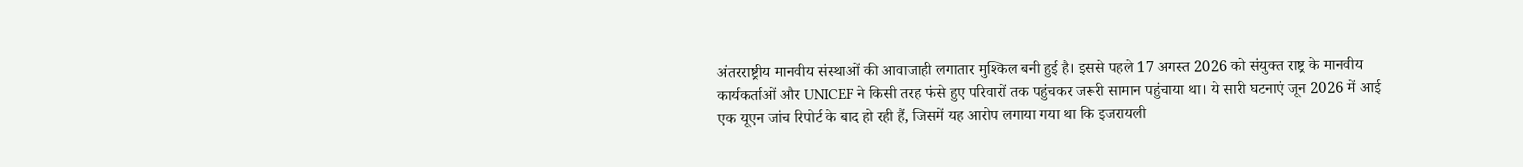अंतरराष्ट्रीय मानवीय संस्थाओं की आवाजाही लगातार मुश्किल बनी हुई है। इससे पहले 17 अगस्त 2026 को संयुक्त राष्ट्र के मानवीय कार्यकर्ताओं और UNICEF ने किसी तरह फंसे हुए परिवारों तक पहुंचकर जरूरी सामान पहुंचाया था। ये सारी घटनाएं जून 2026 में आई एक यूएन जांच रिपोर्ट के बाद हो रही हैं, जिसमें यह आरोप लगाया गया था कि इजरायली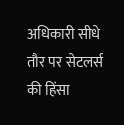अधिकारी सीधे तौर पर सेटलर्स की हिंसा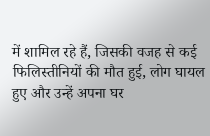में शामिल रहे हैं, जिसकी वजह से कई फिलिस्तीनियों की मौत हुई, लोग घायल हुए और उन्हें अपना घर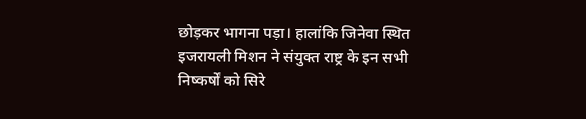छोड़कर भागना पड़ा। हालांकि जिनेवा स्थित इजरायली मिशन ने संयुक्त राष्ट्र के इन सभी निष्कर्षों को सिरे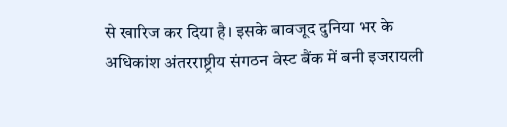से खारिज कर दिया है। इसके बावजूद दुनिया भर के अधिकांश अंतरराष्ट्रीय संगठन वेस्ट बैंक में बनी इजरायली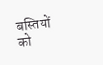बस्तियों को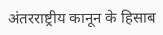अंतरराष्ट्रीय कानून के हिसाब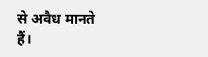से अवैध मानते हैं।